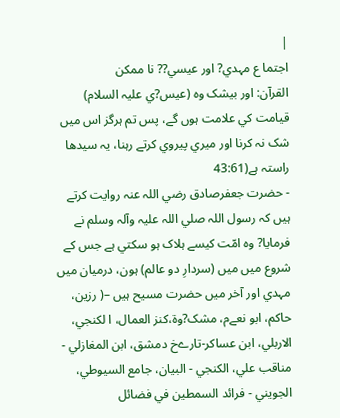|
اجتما ع مہدي? اور عيسي?? نا ممکن
القرآن: اور بيشک وہ (عيس?ي عليہ السلام) قيامت کي علامت ہوں گے، پس تم ہرگز اس ميں شک نہ کرنا اور ميري پيروي کرتے رہنا، يہ سيدھا راستہ ہے(43:61
- حضرت جعفرصادق رضي اللہ عنہ روايت کرتے ہيں کہ رسول اللہ صلي اللہ عليہ وآلہ وسلم نے فرمايا? وہ امّت کيسے ہلاک ہو سکتي ہے جس کے شروع ميں ميں (سردارِ دو عالم) ہون، درميان ميں مہدي اور آخر ميں حضرت مسيح ہيں –( رزين، حاکم، ابو نعےم، مشک?وة،کنز العمال، ا لکنجي، الاربلي، ابن عساکر-تارےخ دمشق، ابن المغازلي - مناقب علي، الکنجي - البيان، جامع السيوطي، الجويني - فرائد السمطين في فضائل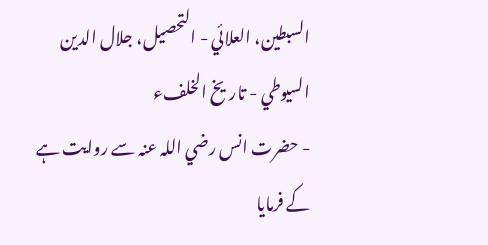السبطين، العلائي - التحصيل، جلال الدين السيوطي - تاريخ الخلفء
- حضرت انس رضي اللہ عنہ سے روايت ہے کے فرمايا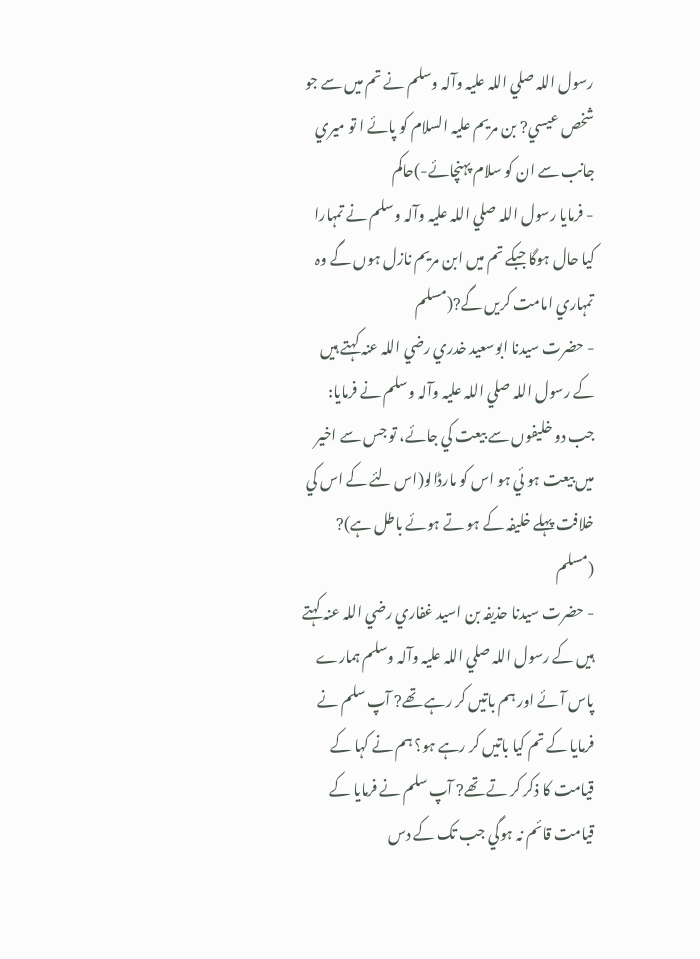رسول اللہ صلي اللہ عليہ وآلہ وسلم نے تم ميں سے جو شخص عيسي? بن مريم عليہ السلام کو پائے ا تو ميري جانب سے ان کو سلام پہنچائے-)حاکم
- فرمايا رسول اللہ صلي اللہ عليہ وآلہ وسلم نے تمہارا کيا حال ہوگا جبکے تم ميں ابن مريم نازل ہوں گے وہ تمہاري امامت کريں گے?(مسلم
- حضرت سيدنا ابوسعيد خدري رضي اللہ عنہ کہتے ہيں کے رسول اللہ صلي اللہ عليہ وآلہ وسلم نے فرمايا: جب دو خليفوں سے بيعت کي جائے، تو جس سے اخير ميں بيعت ہو ئي ہو اس کو مارڈالو(اس لئے کے اس کي خلافت پہلے خليفہ کے ہو تے ہوئے باطل ہے)? (مسلم
- حضرت سيدنا حذيفہ بن اسيد غفاري رضي اللہ عنہ کہتے ہيں کے رسول اللہ صلي اللہ عليہ وآلہ وسلم ہمارے پاس آئے اور ہم باتيں کر رہے تھے? آپ سلم نے فرمايا کے تم کيا باتيں کر رہے ہو؟ ہم نے کہا کے قيامت کا ذکر کر تے تھے? آپ سلم نے فرمايا کے قيامت قائم نہ ہوگي جب تک کے دس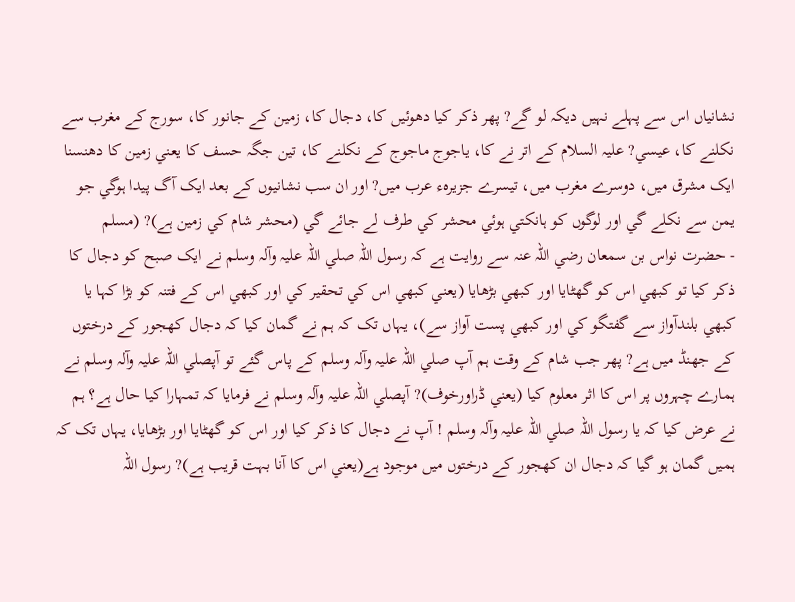نشانياں اس سے پہلے نہيں ديکہ لو گے? پھر ذکر کيا دھوئيں کا، دجال کا، زمين کے جانور کا، سورج کے مغرب سے نکلنے کا، عيسي? عليہ السلام کے اتر نے کا، ياجوج ماجوج کے نکلنے کا، تين جگہ حسف کا يعني زمين کا دھنسنا ايک مشرق ميں، دوسرے مغرب ميں، تيسرے جزيرہء عرب ميں? اور ان سب نشانيوں کے بعد ايک آگ پيدا ہوگي جو يمن سے نکلے گي اور لوگوں کو ہانکتي ہوئي محشر کي طرف لے جائے گي (محشر شام کي زمين ہے)? (مسلم
- حضرت نواس بن سمعان رضي اللہ عنہ سے روايت ہے کہ رسول اللہ صلي اللہ عليہ وآلہ وسلم نے ايک صبح کو دجال کا ذکر کيا تو کبھي اس کو گھٹايا اور کبھي بڑھايا (يعني کبھي اس کي تحقير کي اور کبھي اس کے فتنہ کو بڑا کہا يا کبھي بلندآواز سے گفتگو کي اور کبھي پست آواز سے)، يہاں تک کہ ہم نے گمان کيا کہ دجال کھجور کے درختوں کے جھنڈ ميں ہے? پھر جب شام کے وقت ہم آپ صلي اللہ عليہ وآلہ وسلم کے پاس گئے تو آپصلي اللہ عليہ وآلہ وسلم نے ہمارے چہروں پر اس کا اثر معلوم کيا (يعني ڈراورخوف)? آپصلي اللہ عليہ وآلہ وسلم نے فرمايا کہ تمہارا کيا حال ہے؟ ہم نے عرض کيا کہ يا رسول اللہ صلي اللہ عليہ وآلہ وسلم ! آپ نے دجال کا ذکر کيا اور اس کو گھٹايا اور بڑھايا، يہاں تک کہ ہميں گمان ہو گيا کہ دجال ان کھجور کے درختوں ميں موجود ہے(يعني اس کا آنا بہت قريب ہے)? رسول اللہ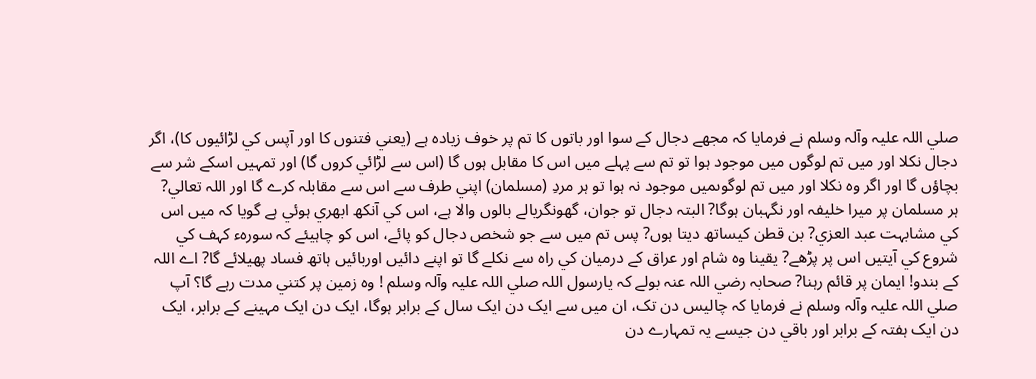صلي اللہ عليہ وآلہ وسلم نے فرمايا کہ مجھے دجال کے سوا اور باتوں کا تم پر خوف زيادہ ہے (يعني فتنوں کا اور آپس کي لڑائيوں کا)، اگر دجال نکلا اور ميں تم لوگوں ميں موجود ہوا تو تم سے پہلے ميں اس کا مقابل ہوں گا (اس سے لڑائي کروں گا) اور تمہيں اسکے شر سے بچاؤں گا اور اگر وہ نکلا اور ميں تم لوگوںميں موجود نہ ہوا تو ہر مردِ (مسلمان) اپني طرف سے اس سے مقابلہ کرے گا اور اللہ تعالي? ہر مسلمان پر ميرا خليفہ اور نگہبان ہوگا? البتہ دجال تو جوان، گھونگريالے بالوں والا ہے، اس کي آنکھ ابھري ہوئي ہے گويا کہ ميں اس کي مشابہت عبد العزي? بن قطن کيساتھ ديتا ہوں? پس تم ميں سے جو شخص دجال کو پائے، اس کو چاہيئے کہ سورہء کہف کي شروع کي آيتيں اس پر پڑھے? يقينا وہ شام اور عراق کے درميان کي راہ سے نکلے گا تو اپنے دائيں اوربائيں ہاتھ فساد پھيلائے گا? اے اللہ کے بندو! ايمان پر قائم رہنا? صحابہ رضي اللہ عنہ بولے کہ يارسول اللہ صلي اللہ عليہ وآلہ وسلم ! وہ زمين پر کتني مدت رہے گا؟ آپ صلي اللہ عليہ وآلہ وسلم نے فرمايا کہ چاليس دن تک، ان ميں سے ايک دن ايک سال کے برابر ہوگا، ايک دن ايک مہينے کے برابر، ايک دن ايک ہفتہ کے برابر اور باقي دن جيسے يہ تمہارے دن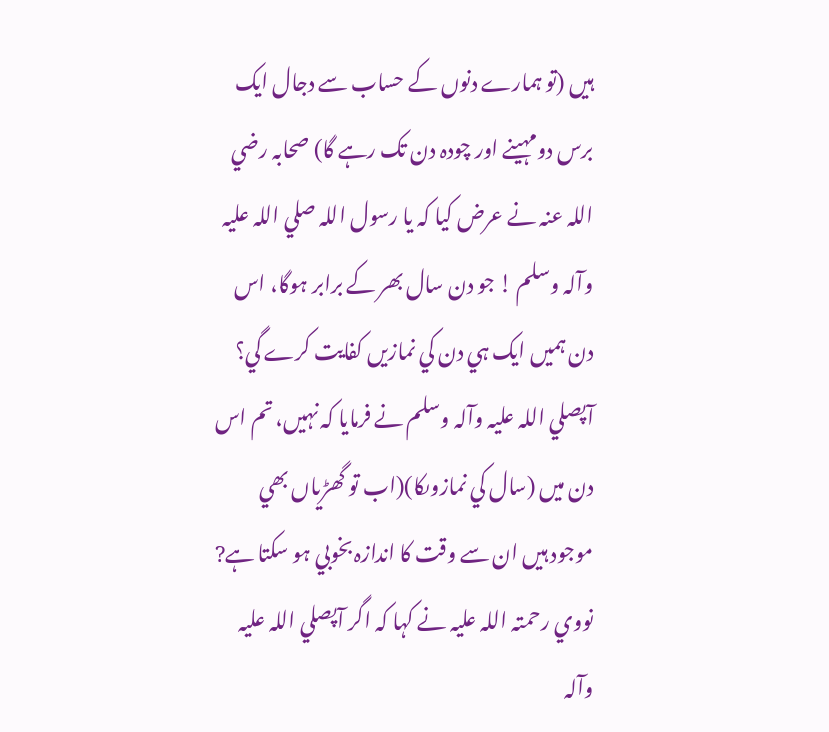ہيں (تو ہمارے دنوں کے حساب سے دجال ايک برس دومہينے اور چودہ دن تک رہے گا) صحابہ رضي اللہ عنہ نے عرض کيا کہ يا رسول اللہ صلي اللہ عليہ وآلہ وسلم ! جو دن سال بھر کے برابر ہوگا، اس دن ہميں ايک ہي دن کي نمازيں کفايت کرے گي؟ آپصلي اللہ عليہ وآلہ وسلم نے فرمايا کہ نہيں، تم اس دن ميں (سال کي نمازوںکا)(اب تو گھڑياں بھي موجود ہيں ان سے وقت کا اندازہ بخوبي ہو سکتا ہے? نووي رحمتہ اللہ عليہ نے کہا کہ اگر آپصلي اللہ عليہ وآلہ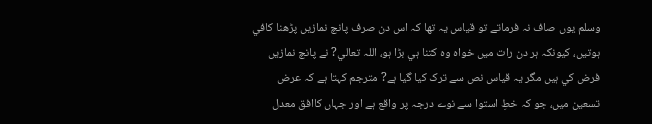وسلم يوں صاف نہ فرماتے تو قياس يہ تھا کہ اس دن صرف پانچ نمازيں پڑھنا کافي ہوتيں، کيونکہ ہر دن رات ميں خواہ وہ کتنا ہي بڑا ہو، اللہ تعالي? نے پانچ نمازيں فرض کي ہيں مگر يہ قياس نص سے ترک کيا گيا ہے? مترجم کہتا ہے کہ عرض تسعين ميں، جو کہ خطِ استوا سے نوے درجہ پر واقع ہے اور جہاں کاافق معدل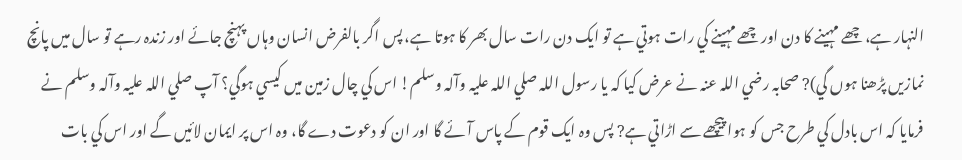النہار ہے، چھے مہينے کا دن اور چھے مہينے کي رات ہوتي ہے تو ايک دن رات سال بھر کا ہوتا ہے، پس اگر بالفرض انسان وہاں پہنچ جائے اور زندہ رہے تو سال ميں پانچ نمازيں پڑھنا ہوں گي)? صحابہ رضي اللہ عنہ نے عرض کيا کہ يا رسول اللہ صلي اللہ عليہ وآلہ وسلم! اس کي چال زمين ميں کيسي ہوگي؟ آپ صلي اللہ عليہ وآلہ وسلم نے فرمايا کہ اس بادل کي طرح جس کو ہوا پيچھے سے اڑاتي ہے? پس وہ ايک قوم کے پاس آئے گا اور ان کو دعوت دے گا، وہ اس پر ايمان لائيں گے اور اس کي بات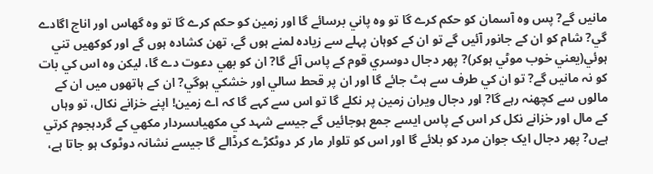مانيں گے? پس وہ آسمان کو حکم کرے گا تو وہ پاني برسائے گا اور زمين کو حکم کرے گا تو وہ گھاس اور اناج اگادے گي? شام کو ان کے جانور آئيں گے تو ان کے کوہان پہلے سے زيادہ لمنے ہوں گے، تھن کشادہ ہوں گے اور کوکھيں تني ہوئي(يعني خوب موٹي ہوکر)? پھر دجال دوسري قوم کے پاس آئے گا? ان کو بھي دعوت دے گا، ليکن وہ اس کي بات کو نہ مانيں گے? تو ان کي طرف سے ہٹ جائے گا اور ان پر قحط سالي اور خشکي ہوگي? ان کے ہاتھوں ميں ان کے مالوں سے کچھنہ رہے گا? اور دجال ويران زمين پر نکلے گا تو اس سے کہے گا کہ اے زمين! اپنے خزانے نکال، تو وہاں کے مال اور خزانے نکل کر اس کے پاس ايسے جمع ہوجائيں گے جيسے شہد کي مکھياںسردار مکھي کے گردہجوم کرتي ہےں? پھر دجال ايک جوان مرد کو بلائے گا اور اس کو تلوار مار کر دوٹکڑے کرڈالے گا جيسے نشانہ دوٹوک ہو جاتا ہے،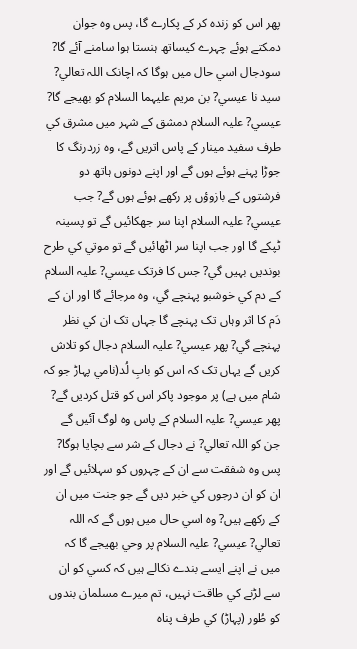پھر اس کو زندہ کر کے پکارے گا، پس وہ جوان دمکتے ہوئے چہرے کيساتھ ہنستا ہوا سامنے آئے گا? سودجال اسي حال ميں ہوگا کہ اچانک اللہ تعالي? سيد نا عيسي? بن مريم عليہما السلام کو بھيجے گا? عيسي? عليہ السلام دمشق کے شہر ميں مشرق کي طرف سفيد مينار کے پاس اتريں گے، وہ زردرنگ کا جوڑا پہنے ہوئے ہوں گے اور اپنے دونوں ہاتھ دو فرشتوں کے بازوؤں پر رکھے ہوئے ہوں گے? جب عيسي? عليہ السلام اپنا سر جھکائيں گے تو پسينہ ٹپکے گا اور جب اپنا سر اٹھائيں گے تو موتي کي طرح بونديں بہيں گي? جس کا فرتک عيسي? عليہ السلام کے دم کي خوشبو پہنچے گي، وہ مرجائے گا اور ان کے دَم کا اثر وہاں تک پہنچے گا جہاں تک ان کي نظر پہنچے گي? پھر عيسي? عليہ السلام دجال کو تلاش کريں گے يہاں تک کہ اس کو بابِ لُد(نامي پہاڑ جو کہ شام ميں ہے) پر موجود پاکر اس کو قتل کرديں گے? پھر عيسي? عليہ السلام کے پاس وہ لوگ آئيں گے جن کو اللہ تعالي? نے دجال کے شر سے بچايا ہوگا? پس وہ شفقت سے ان کے چہروں کو سہلائيں گے اور ان کو ان درجوں کي خبر ديں گے جو جنت ميں ان کے رکھے ہيں? وہ اسي حال ميں ہوں گے کہ اللہ تعالي? عيسي? عليہ السلام پر وحي بھيجے گا کہ ميں نے اپنے ايسے بندے نکالے ہيں کہ کسي کو ان سے لڑنے کي طاقت نہيں، تم ميرے مسلمان بندوں کو طُور (پہاڑ) کي طرف پناہ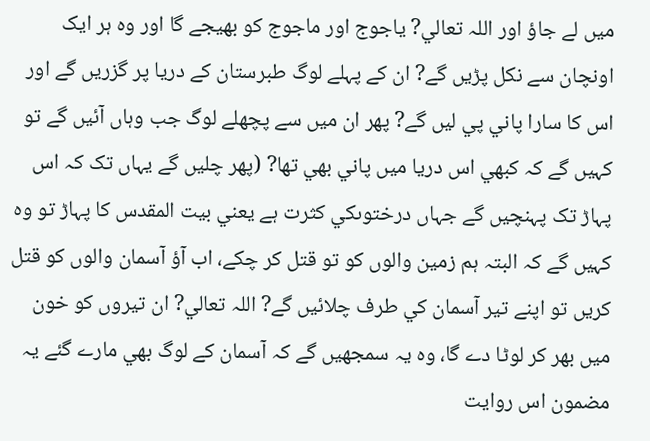ميں لے جاؤ اور اللہ تعالي? ياجوج اور ماجوج کو بھيجے گا اور وہ ہر ايک اونچان سے نکل پڑيں گے? ان کے پہلے لوگ طبرستان کے دريا پر گزريں گے اور اس کا سارا پاني پي ليں گے? پھر ان ميں سے پچھلے لوگ جب وہاں آئيں گے تو کہيں گے کہ کبھي اس دريا ميں پاني بھي تھا? (پھر چليں گے يہاں تک کہ اس پہاڑ تک پہنچيں گے جہاں درختوںکي کثرت ہے يعني بيت المقدس کا پہاڑ تو وہ کہيں گے کہ البتہ ہم زمين والوں کو تو قتل کر چکے، اب آؤ آسمان والوں کو قتل کريں تو اپنے تير آسمان کي طرف چلائيں گے? اللہ تعالي? ان تيروں کو خون ميں بھر کر لوٹا دے گا، وہ يہ سمجھيں گے کہ آسمان کے لوگ بھي مارے گئے يہ مضمون اس روايت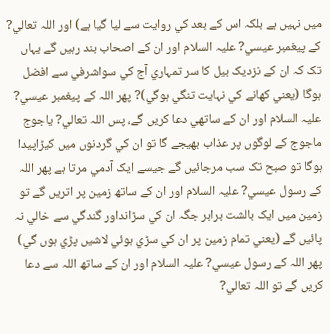ميں نہيں ہے بلکہ اس کے بعد کي روايت سے ليا گيا ہے) اور اللہ تعالي? کے پيغمبر عيسي? عليہ السلام اور ان کے اصحاب بند رہيں گے يہاں تک کہ ان کے نزديک بيل کا سر تمہاري آج کي سواشرفي سے افضل ہوگا (يعني کھانے کي نہايت تنگي ہوگي)? پھر اللہ کے پيغمبر عيسي? عليہ السلام اور ان کے ساتھي دعا کريں گے، پس اللہ تعالي? ياجوج ماجوج کے لوگوں پر عذاب بھيجے گا تو ان کي گردنوں ميں کيڑاپيدا ہوگا تو صبح تک سب مرجائيں گے جيسے ايک آدمي مرتا ہے پھر اللہ کے رسول عيسي? عليہ السلام اور ان کے ساتھ زمين پر اتريں گے تو زمين ميں ايک بالشت برابر جگہ ان کي سڑانداور گندگي سے خالي نہ پائيں گے (يعني تمام زمين پر ان کي سڑي ہوئي لاشيں پڑي ہوں گي) پھر اللہ کے رسول عيسي? عليہ السلام اور ان کے ساتھ اللہ سے دعا کريں گے تو اللہ تعالي?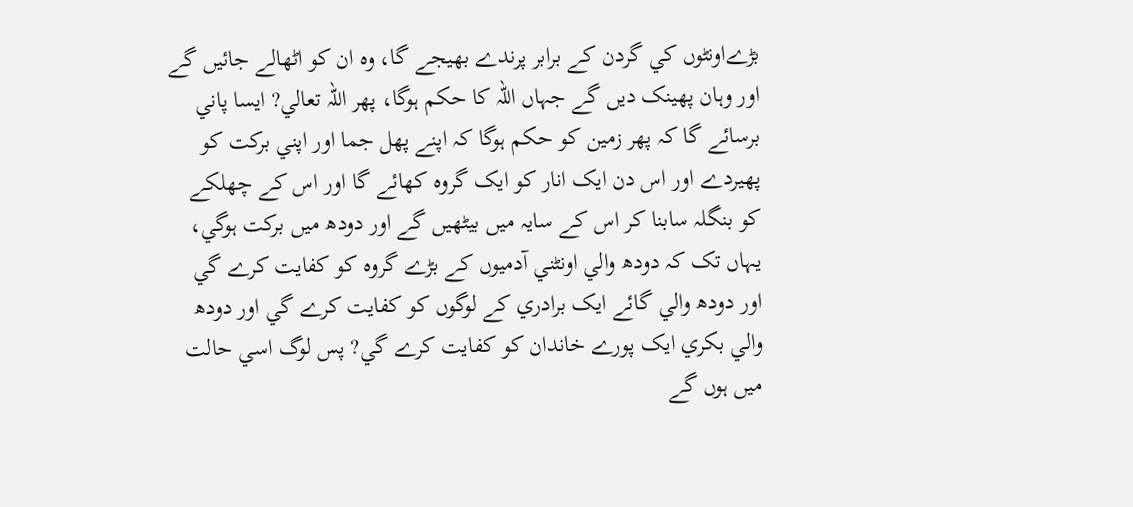بڑےاونٹوں کي گردن کے برابر پرندے بھيجے گا، وہ ان کو اٹھالے جائيں گے اور وہان پھينک ديں گے جہاں اللہ کا حکم ہوگا، پھر اللہ تعالي? ايسا پاني برسائے گا کہ پھر زمين کو حکم ہوگا کہ اپنے پھل جما اور اپني برکت کو پھيردے اور اس دن ايک انار کو ايک گروہ کھائے گا اور اس کے چھلکے کو بنگلہ سابنا کر اس کے سايہ ميں بيٹھيں گے اور دودھ ميں برکت ہوگي، يہاں تک کہ دودھ والي اونٹني آدميوں کے بڑے گروہ کو کفايت کرے گي اور دودھ والي گائے ايک برادري کے لوگوں کو کفايت کرے گي اور دودھ والي بکري ايک پورے خاندان کو کفايت کرے گي? پس لوگ اسي حالت ميں ہوں گے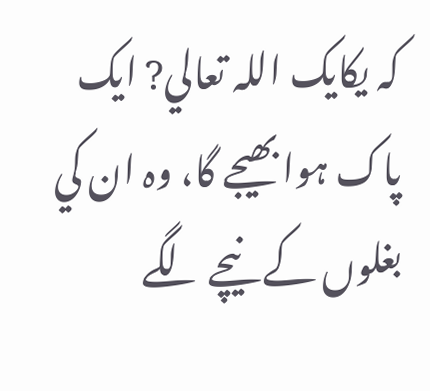کہ يکايک اللہ تعالي? ايک پاک ہوا بھيجے گا، وہ ان کي بغلوں کے نيچے لگے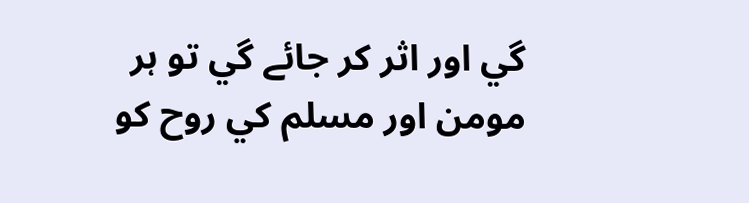گي اور اثر کر جائے گي تو ہر مومن اور مسلم کي روح کو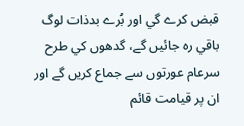قبض کرے گي اور بُرے بدذات لوگ باقي رہ جائيں گے، گدھوں کي طرح سرعام عورتوں سے جماع کريں گے اور ان پر قيامت قائم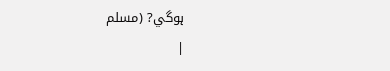ہوگي? (مسلم
|